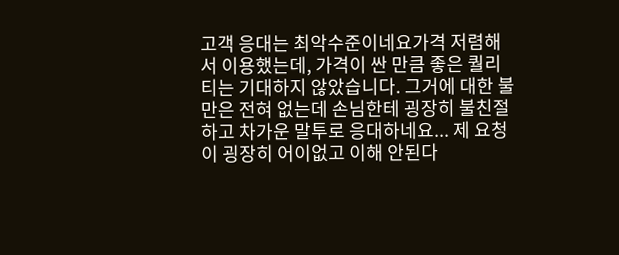고객 응대는 최악수준이네요가격 저렴해서 이용했는데, 가격이 싼 만큼 좋은 퀄리티는 기대하지 않았습니다. 그거에 대한 불만은 전혀 없는데 손님한테 굉장히 불친절하고 차가운 말투로 응대하네요... 제 요청이 굉장히 어이없고 이해 안된다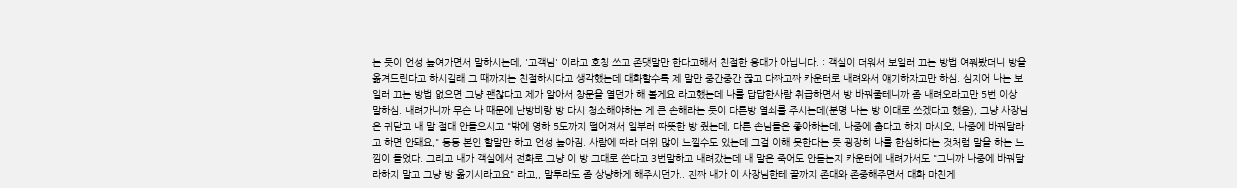는 듯이 언성 높여가면서 말하시는데, '고객님' 이라고 호칭 쓰고 존댓말만 한다고해서 친절한 응대가 아닙니다. : 객실이 더워서 보일러 끄는 방법 여쭤봤더니 방을 옮겨드린다고 하시길래 그 때까지는 친절하시다고 생각했는데 대화할수록 제 말만 중간중간 끊고 다짜고짜 카운터로 내려와서 얘기하자고만 하심. 심지어 나는 보일러 끄는 방법 없으면 그냥 괜찮다고 제가 알아서 창문을 열던가 해 볼게요 라고했는데 나를 답답한사람 취급하면서 방 바꿔줄테니까 좀 내려오라고만 5번 이상 말하심. 내려가니까 무슨 나 때문에 난방비랑 방 다시 청소해야하는 게 큰 손해라는 듯이 다른방 열쇠를 주시는데(분명 나는 방 이대로 쓰겠다고 했음), 그냥 사장님은 귀닫고 내 말 절대 안들으시고 "밖에 영하 5도까지 떨어져서 일부러 따뜻한 방 줬는데, 다른 손님들은 좋아하는데, 나중에 춥다고 하지 마시오, 나중에 바꿔달라고 하면 안돼요," 등등 본인 할말만 하고 언성 높아짐. 사람에 따라 더위 많이 느낄수도 있는데 그걸 이해 못한다는 듯 굉장히 나를 한심하다는 것처럼 말을 하는 느낌이 들었다. 그리고 내가 객실에서 전화로 그냥 이 방 그대로 쓴다고 3번말하고 내려갔는데 내 말은 죽어도 안듣는지 카운터에 내려가서도 "그니까 나중에 바꿔달라하지 말고 그냥 방 옮기시라고요" 라고,, 말투라도 좀 상냥하게 해주시던가.. 진짜 내가 이 사장님한테 끝까지 존대와 존중해주면서 대화 마친게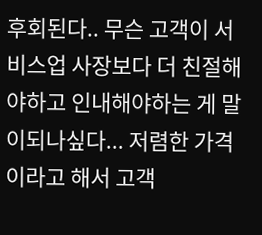후회된다.. 무슨 고객이 서비스업 사장보다 더 친절해야하고 인내해야하는 게 말이되나싶다... 저렴한 가격이라고 해서 고객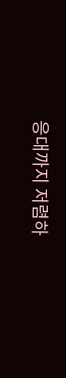응대까지 저렴하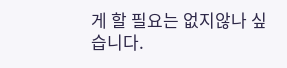게 할 필요는 없지않나 싶습니다.